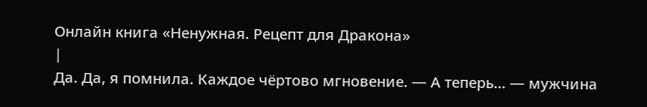Онлайн книга «Ненужная. Рецепт для Дракона»
|
Да. Да, я помнила. Каждое чёртово мгновение. — А теперь… — мужчина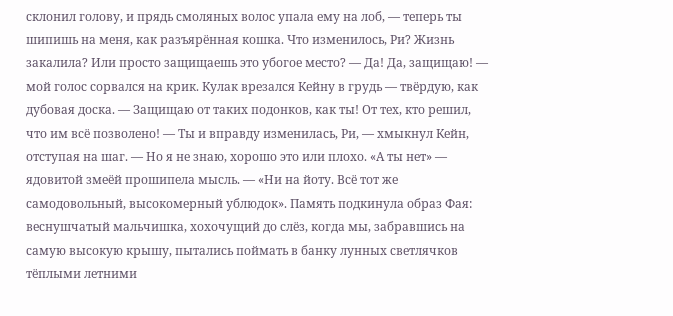склонил голову, и прядь смоляных волос упала ему на лоб, — теперь ты шипишь на меня, как разъярённая кошка. Что изменилось, Ри? Жизнь закалила? Или просто защищаешь это убогое место? — Да! Да, защищаю! — мой голос сорвался на крик. Кулак врезался Кейну в грудь — твёрдую, как дубовая доска. — Защищаю от таких подонков, как ты! От тех, кто решил, что им всё позволено! — Ты и вправду изменилась, Ри, — хмыкнул Кейн, отступая на шаг. — Но я не знаю, хорошо это или плохо. «А ты нет» — ядовитой змеёй прошипела мысль. — «Ни на йоту. Всё тот же самодовольный, высокомерный ублюдок». Память подкинула образ Фая: веснушчатый мальчишка, хохочущий до слёз, когда мы, забравшись на самую высокую крышу, пытались поймать в банку лунных светлячков тёплыми летними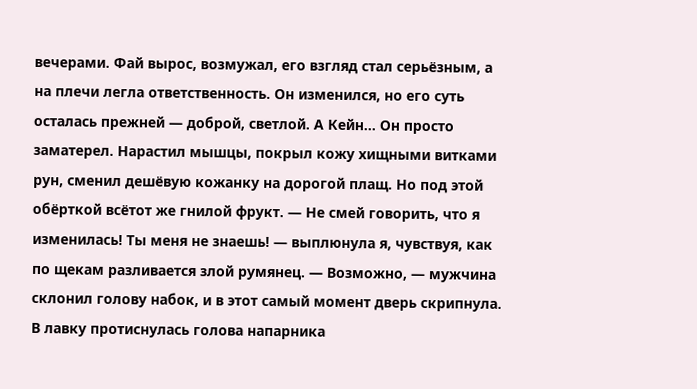вечерами. Фай вырос, возмужал, его взгляд стал серьёзным, а на плечи легла ответственность. Он изменился, но его суть осталась прежней — доброй, светлой. А Кейн… Он просто заматерел. Нарастил мышцы, покрыл кожу хищными витками рун, сменил дешёвую кожанку на дорогой плащ. Но под этой обёрткой всётот же гнилой фрукт. — Не смей говорить, что я изменилась! Ты меня не знаешь! — выплюнула я, чувствуя, как по щекам разливается злой румянец. — Возможно, — мужчина склонил голову набок, и в этот самый момент дверь скрипнула. В лавку протиснулась голова напарника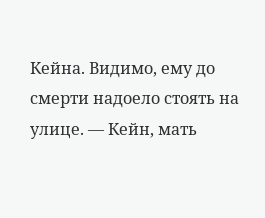Кейна. Видимо, ему до смерти надоело стоять на улице. — Кейн, мать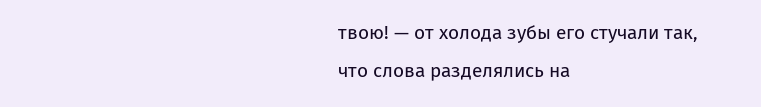твою! — от холода зубы его стучали так, что слова разделялись на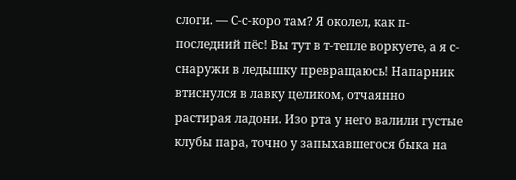слоги. — С-с-коро там? Я околел, как п-последний пёс! Вы тут в т-тепле воркуете, а я с-снаружи в ледышку превращаюсь! Напарник втиснулся в лавку целиком, отчаянно растирая ладони. Изо рта у него валили густые клубы пара, точно у запыхавшегося быка на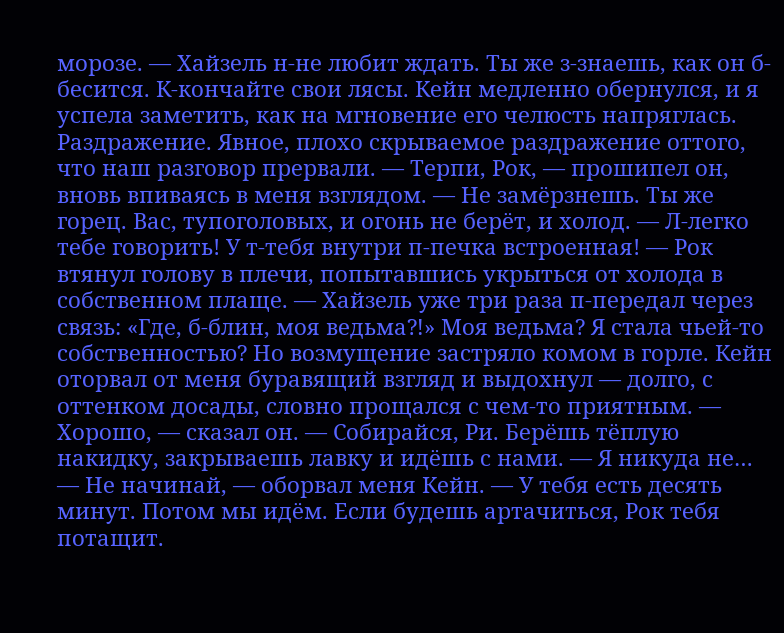морозе. — Хайзель н-не любит ждать. Ты же з-знаешь, как он б-бесится. К-кончайте свои лясы. Кейн медленно обернулся, и я успела заметить, как на мгновение его челюсть напряглась. Раздражение. Явное, плохо скрываемое раздражение оттого, что наш разговор прервали. — Терпи, Рок, — прошипел он, вновь впиваясь в меня взглядом. — Не замёрзнешь. Ты же горец. Вас, тупоголовых, и огонь не берёт, и холод. — Л-легко тебе говорить! У т-тебя внутри п-печка встроенная! — Рок втянул голову в плечи, попытавшись укрыться от холода в собственном плаще. — Хайзель уже три раза п-передал через связь: «Где, б-блин, моя ведьма⁈» Моя ведьма? Я стала чьей-то собственностью? Но возмущение застряло комом в горле. Кейн оторвал от меня буравящий взгляд и выдохнул — долго, с оттенком досады, словно прощался с чем-то приятным. — Хорошо, — сказал он. — Собирайся, Ри. Берёшь тёплую накидку, закрываешь лавку и идёшь с нами. — Я никуда не… — Не начинай, — оборвал меня Кейн. — У тебя есть десять минут. Потом мы идём. Если будешь артачиться, Рок тебя потащит.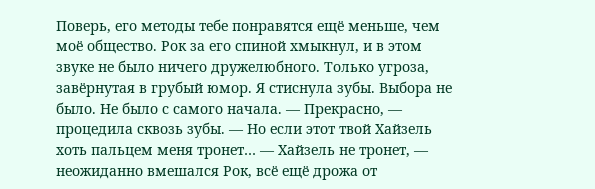Поверь, его методы тебе понравятся ещё меньше, чем моё общество. Рок за его спиной хмыкнул, и в этом звуке не было ничего дружелюбного. Только угроза, завёрнутая в грубый юмор. Я стиснула зубы. Выбора не было. Не было с самого начала. — Прекрасно, — процедила сквозь зубы. — Но если этот твой Хайзель хоть пальцем меня тронет… — Хайзель не тронет, — неожиданно вмешался Рок, всё ещё дрожа от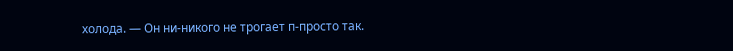холода. — Он ни-никого не трогает п-просто так.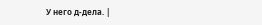У него д-дела. |